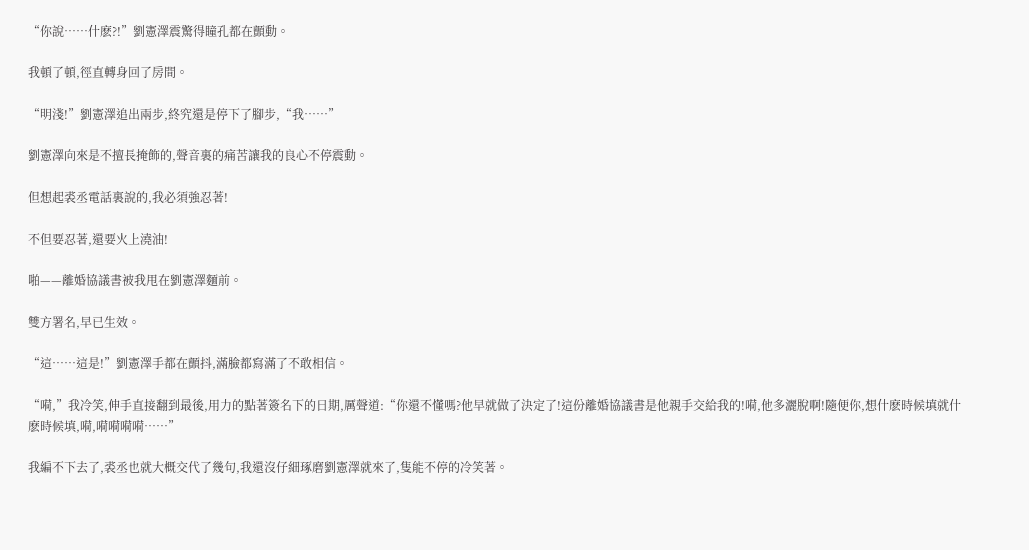“你說……什麽?!”劉憲澤震驚得瞳孔都在顫動。

我頓了頓,徑直轉身回了房間。

“明淺!”劉憲澤追出兩步,終究還是停下了腳步,“我……”

劉憲澤向來是不擅長掩飾的,聲音裏的痛苦讓我的良心不停震動。

但想起裘丞電話裏說的,我必須強忍著!

不但要忍著,還要火上澆油!

啪——離婚協議書被我甩在劉憲澤麵前。

雙方署名,早已生效。

“這……這是!”劉憲澤手都在顫抖,滿臉都寫滿了不敢相信。

“嗬,”我冷笑,伸手直接翻到最後,用力的點著簽名下的日期,厲聲道:“你還不懂嗎?他早就做了決定了!這份離婚協議書是他親手交給我的!嗬,他多灑脫啊!隨便你,想什麽時候填就什麽時候填,嗬,嗬嗬嗬嗬……”

我編不下去了,裘丞也就大概交代了幾句,我還沒仔細琢磨劉憲澤就來了,隻能不停的冷笑著。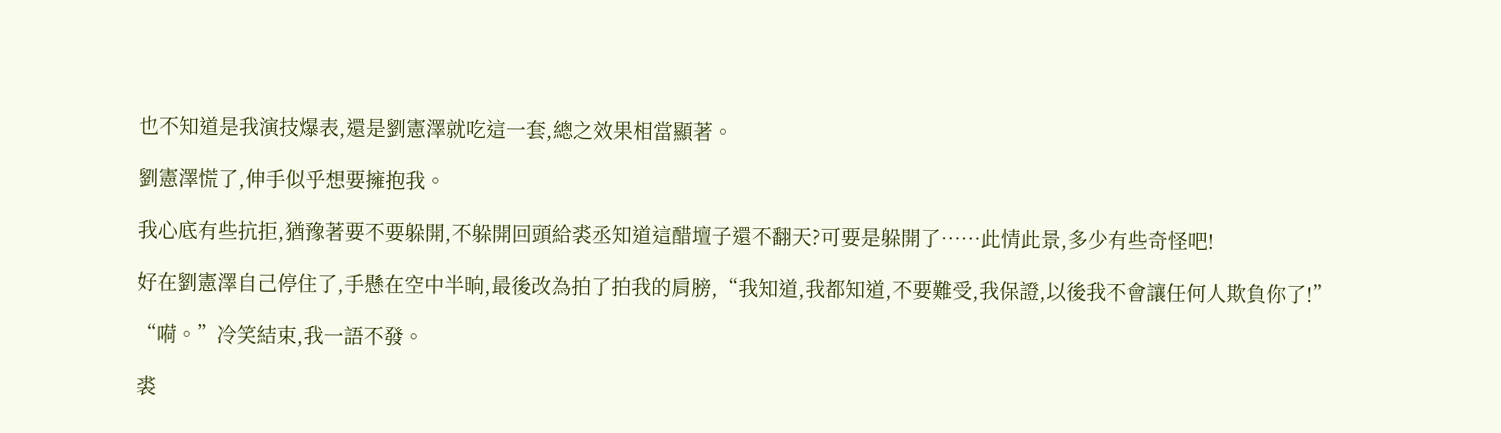也不知道是我演技爆表,還是劉憲澤就吃這一套,總之效果相當顯著。

劉憲澤慌了,伸手似乎想要擁抱我。

我心底有些抗拒,猶豫著要不要躲開,不躲開回頭給裘丞知道這醋壇子還不翻天?可要是躲開了……此情此景,多少有些奇怪吧!

好在劉憲澤自己停住了,手懸在空中半晌,最後改為拍了拍我的肩膀,“我知道,我都知道,不要難受,我保證,以後我不會讓任何人欺負你了!”

“嗬。”冷笑結束,我一語不發。

裘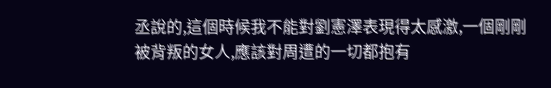丞說的,這個時候我不能對劉憲澤表現得太感激,一個剛剛被背叛的女人,應該對周遭的一切都抱有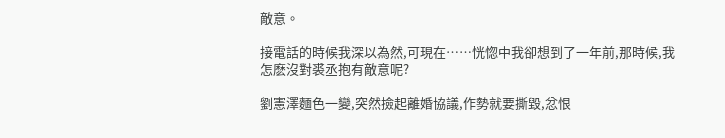敵意。

接電話的時候我深以為然,可現在……恍惚中我卻想到了一年前,那時候,我怎麽沒對裘丞抱有敵意呢?

劉憲澤麵色一變,突然撿起離婚協議,作勢就要撕毀,忿恨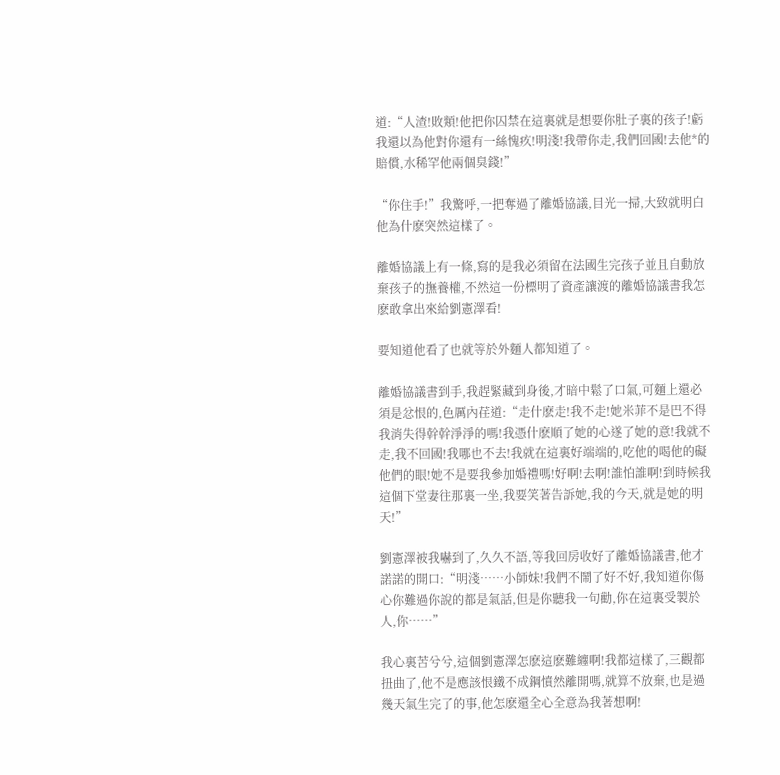道:“人渣!敗類!他把你囚禁在這裏就是想要你肚子裏的孩子!虧我還以為他對你還有一絲愧疚!明淺!我帶你走,我們回國!去他*的賠償,水稀罕他兩個臭錢!”

“你住手!”我驚呼,一把奪過了離婚協議,目光一掃,大致就明白他為什麽突然這樣了。

離婚協議上有一條,寫的是我必須留在法國生完孩子並且自動放棄孩子的撫養權,不然這一份標明了資產讓渡的離婚協議書我怎麽敢拿出來給劉憲澤看!

要知道他看了也就等於外麵人都知道了。

離婚協議書到手,我趕緊藏到身後,才暗中鬆了口氣,可麵上還必須是忿恨的,色厲內荏道:“走什麽走!我不走!她米菲不是巴不得我消失得幹幹淨淨的嗎!我憑什麽順了她的心遂了她的意!我就不走,我不回國!我哪也不去!我就在這裏好端端的,吃他的喝他的礙他們的眼!她不是要我參加婚禮嗎!好啊!去啊!誰怕誰啊!到時候我這個下堂妻往那裏一坐,我要笑著告訴她,我的今天,就是她的明天!”

劉憲澤被我嚇到了,久久不語,等我回房收好了離婚協議書,他才諾諾的開口:“明淺……小師妹!我們不鬧了好不好,我知道你傷心你難過你說的都是氣話,但是你聽我一句勸,你在這裏受製於人,你……”

我心裏苦兮兮,這個劉憲澤怎麽這麽難纏啊!我都這樣了,三觀都扭曲了,他不是應該恨鐵不成鋼憤然離開嗎,就算不放棄,也是過幾天氣生完了的事,他怎麽還全心全意為我著想啊!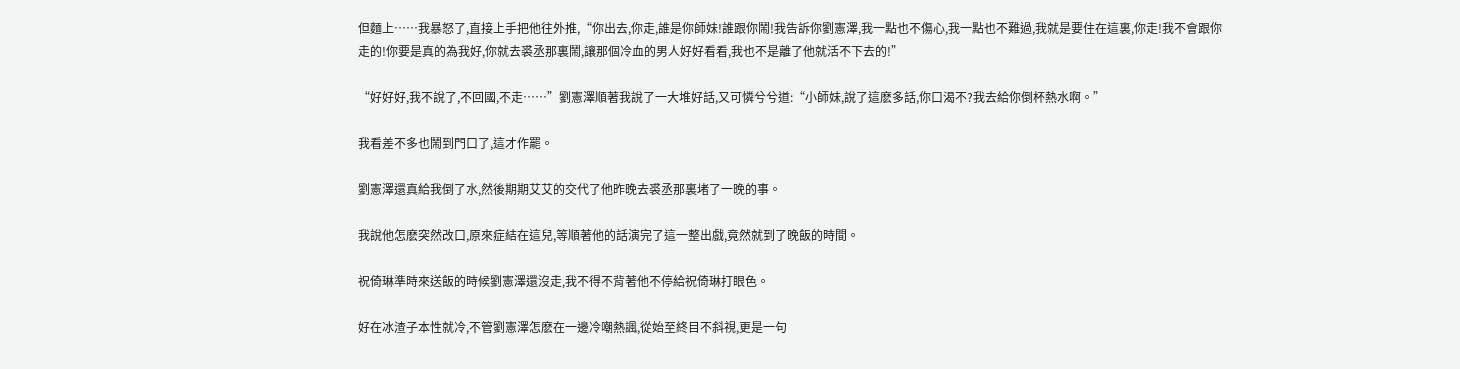但麵上……我暴怒了,直接上手把他往外推,“你出去,你走,誰是你師妹!誰跟你鬧!我告訴你劉憲澤,我一點也不傷心,我一點也不難過,我就是要住在這裏,你走!我不會跟你走的!你要是真的為我好,你就去裘丞那裏鬧,讓那個冷血的男人好好看看,我也不是離了他就活不下去的!”

“好好好,我不說了,不回國,不走……”劉憲澤順著我說了一大堆好話,又可憐兮兮道:“小師妹,說了這麽多話,你口渴不?我去給你倒杯熱水啊。”

我看差不多也鬧到門口了,這才作罷。

劉憲澤還真給我倒了水,然後期期艾艾的交代了他昨晚去裘丞那裏堵了一晚的事。

我說他怎麽突然改口,原來症結在這兒,等順著他的話演完了這一整出戲,竟然就到了晚飯的時間。

祝倚琳準時來送飯的時候劉憲澤還沒走,我不得不背著他不停給祝倚琳打眼色。

好在冰渣子本性就冷,不管劉憲澤怎麽在一邊冷嘲熱諷,從始至終目不斜視,更是一句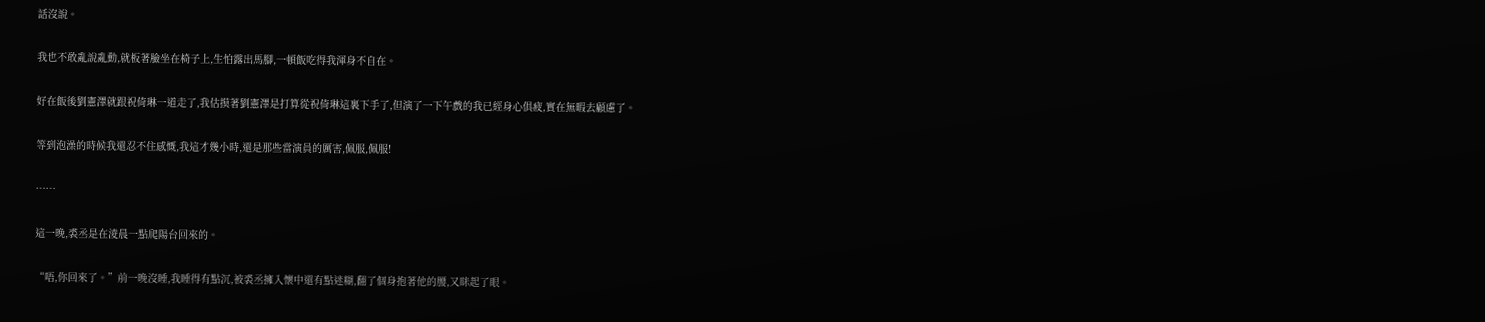話沒說。

我也不敢亂說亂動,就板著臉坐在椅子上,生怕露出馬腳,一頓飯吃得我渾身不自在。

好在飯後劉憲澤就跟祝倚琳一道走了,我估摸著劉憲澤是打算從祝倚琳這裏下手了,但演了一下午戲的我已經身心俱疲,實在無暇去顧慮了。

等到泡澡的時候我還忍不住感慨,我這才幾小時,還是那些當演員的厲害,佩服,佩服!

……

這一晚,裘丞是在淩晨一點爬陽台回來的。

“唔,你回來了。”前一晚沒睡,我睡得有點沉,被裘丞擁入懷中還有點迷糊,翻了個身抱著他的腰,又眯起了眼。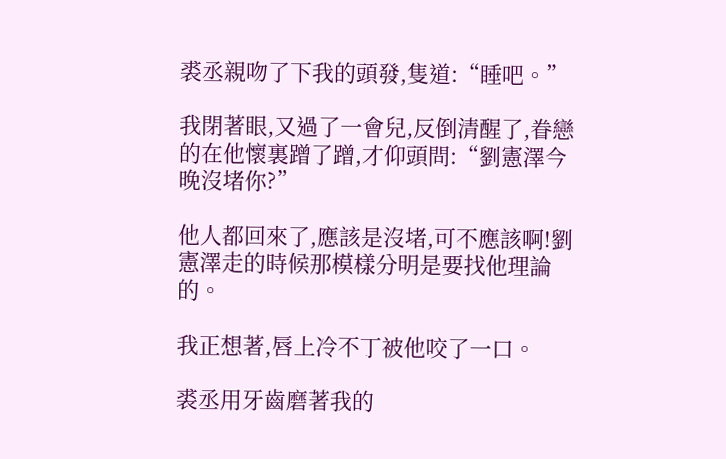裘丞親吻了下我的頭發,隻道:“睡吧。”

我閉著眼,又過了一會兒,反倒清醒了,眷戀的在他懷裏蹭了蹭,才仰頭問:“劉憲澤今晚沒堵你?”

他人都回來了,應該是沒堵,可不應該啊!劉憲澤走的時候那模樣分明是要找他理論的。

我正想著,唇上冷不丁被他咬了一口。

裘丞用牙齒磨著我的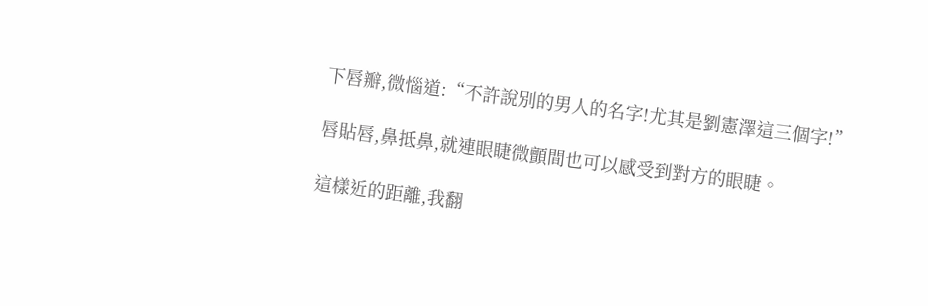下唇瓣,微惱道:“不許說別的男人的名字!尤其是劉憲澤這三個字!”

唇貼唇,鼻抵鼻,就連眼睫微顫間也可以感受到對方的眼睫。

這樣近的距離,我翻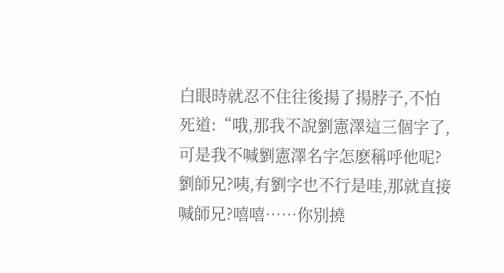白眼時就忍不住往後揚了揚脖子,不怕死道:“哦,那我不說劉憲澤這三個字了,可是我不喊劉憲澤名字怎麽稱呼他呢?劉師兄?咦,有劉字也不行是哇,那就直接喊師兄?嘻嘻……你別撓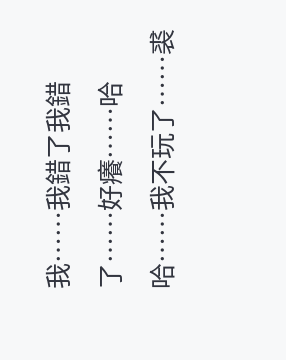我……我錯了我錯了……好癢……哈哈……我不玩了……裘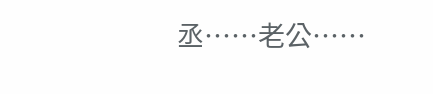丞……老公……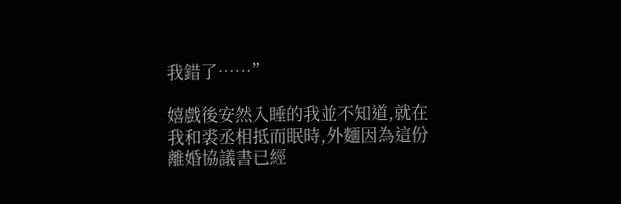我錯了……”

嬉戲後安然入睡的我並不知道,就在我和裘丞相抵而眠時,外麵因為這份離婚協議書已經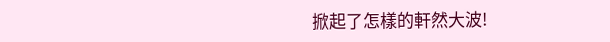掀起了怎樣的軒然大波!